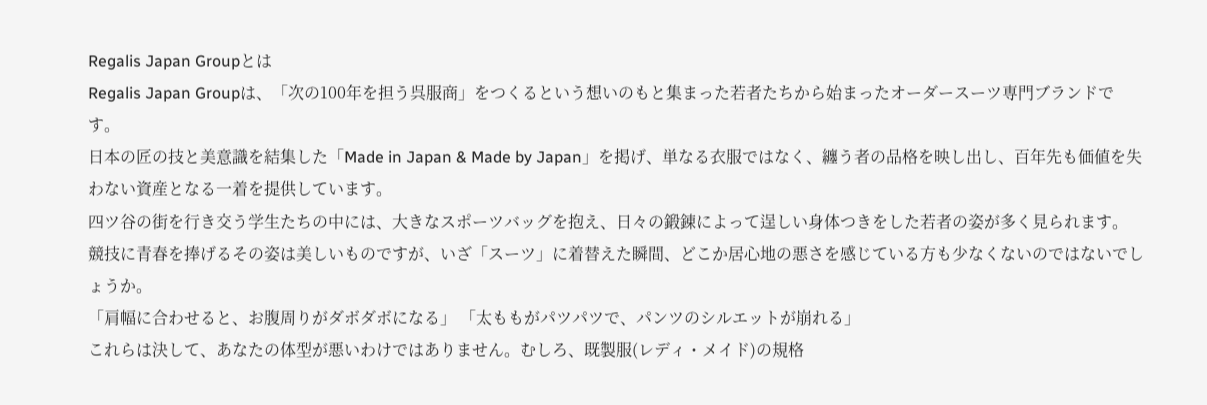Regalis Japan Groupとは
Regalis Japan Groupは、「次の100年を担う呉服商」をつくるという想いのもと集まった若者たちから始まったオーダースーツ専門ブランドです。
日本の匠の技と美意識を結集した「Made in Japan & Made by Japan」を掲げ、単なる衣服ではなく、纏う者の品格を映し出し、百年先も価値を失わない資産となる一着を提供しています。
四ツ谷の街を行き交う学生たちの中には、大きなスポーツバッグを抱え、日々の鍛錬によって逞しい身体つきをした若者の姿が多く見られます。
競技に青春を捧げるその姿は美しいものですが、いざ「スーツ」に着替えた瞬間、どこか居心地の悪さを感じている方も少なくないのではないでしょうか。
「肩幅に合わせると、お腹周りがダボダボになる」 「太ももがパツパツで、パンツのシルエットが崩れる」
これらは決して、あなたの体型が悪いわけではありません。むしろ、既製服(レディ・メイド)の規格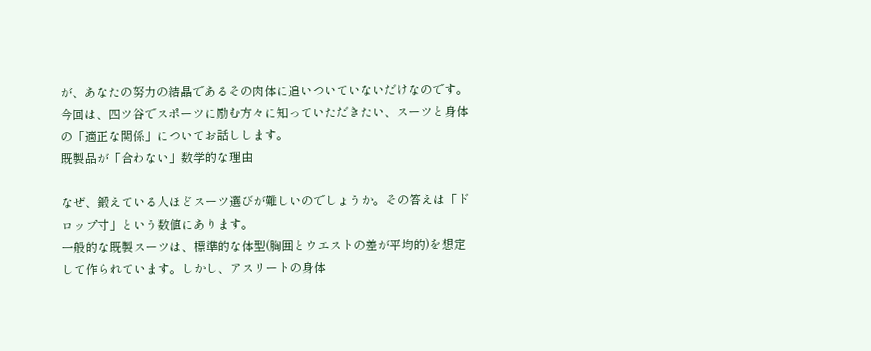が、あなたの努力の結晶であるその肉体に追いついていないだけなのです。
今回は、四ツ谷でスポーツに励む方々に知っていただきたい、スーツと身体の「適正な関係」についてお話しします。
既製品が「合わない」数学的な理由

なぜ、鍛えている人ほどスーツ選びが難しいのでしょうか。その答えは「ドロップ寸」という数値にあります。
一般的な既製スーツは、標準的な体型(胸囲とウエストの差が平均的)を想定して作られています。しかし、アスリートの身体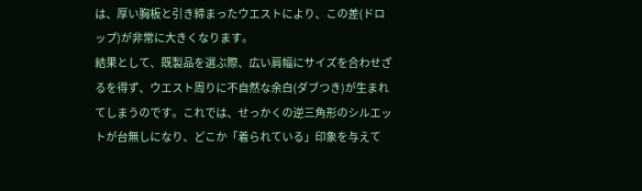は、厚い胸板と引き締まったウエストにより、この差(ドロップ)が非常に大きくなります。
結果として、既製品を選ぶ際、広い肩幅にサイズを合わせざるを得ず、ウエスト周りに不自然な余白(ダブつき)が生まれてしまうのです。これでは、せっかくの逆三角形のシルエットが台無しになり、どこか「着られている」印象を与えて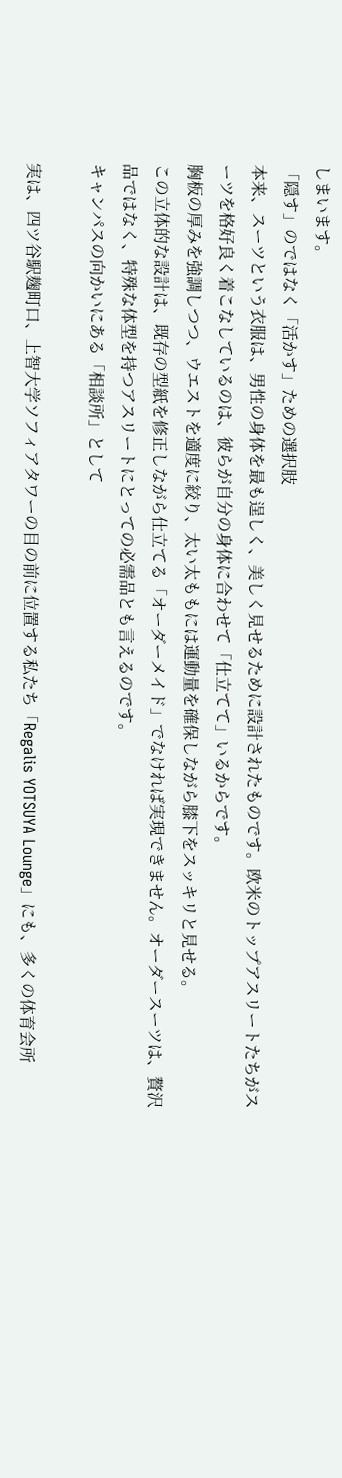しまいます。
「隠す」のではなく「活かす」ための選択肢
本来、スーツという衣服は、男性の身体を最も逞しく、美しく見せるために設計されたものです。欧米のトップアスリートたちがスーツを格好良く着こなしているのは、彼らが自分の身体に合わせて「仕立てて」いるからです。
胸板の厚みを強調しつつ、ウエストを適度に絞り、太い太ももには運動量を確保しながら膝下をスッキリと見せる。
この立体的な設計は、既存の型紙を修正しながら仕立てる「オーダーメイド」でなければ実現できません。オーダースーツは、贅沢品ではなく、特殊な体型を持つアスリートにとっての必需品とも言えるのです。
キャンパスの向かいにある「相談所」として

実は、四ツ谷駅麹町口、上智大学ソフィアタワーの目の前に位置する私たち「Regalis YOTSUYA Lounge」にも、多くの体育会所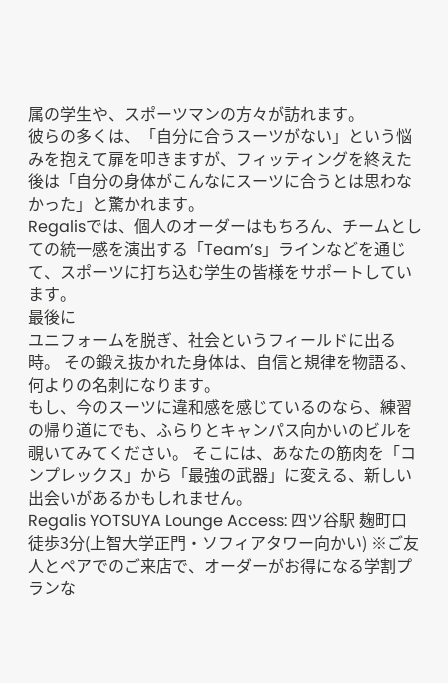属の学生や、スポーツマンの方々が訪れます。
彼らの多くは、「自分に合うスーツがない」という悩みを抱えて扉を叩きますが、フィッティングを終えた後は「自分の身体がこんなにスーツに合うとは思わなかった」と驚かれます。
Regalisでは、個人のオーダーはもちろん、チームとしての統一感を演出する「Team’s」ラインなどを通じて、スポーツに打ち込む学生の皆様をサポートしています。
最後に
ユニフォームを脱ぎ、社会というフィールドに出る時。 その鍛え抜かれた身体は、自信と規律を物語る、何よりの名刺になります。
もし、今のスーツに違和感を感じているのなら、練習の帰り道にでも、ふらりとキャンパス向かいのビルを覗いてみてください。 そこには、あなたの筋肉を「コンプレックス」から「最強の武器」に変える、新しい出会いがあるかもしれません。
Regalis YOTSUYA Lounge Access: 四ツ谷駅 麹町口 徒歩3分(上智大学正門・ソフィアタワー向かい) ※ご友人とペアでのご来店で、オーダーがお得になる学割プランな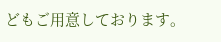どもご用意しております。